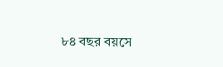৮৪ বছর বয়সে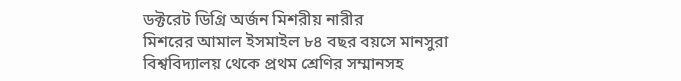ডক্টরেট ডিগ্রি অর্জন মিশরীয় নারীর
মিশরের আমাল ইসমাইল ৮৪ বছর বয়সে মানসুরা বিশ্ববিদ্যালয় থেকে প্রথম শ্রেণির সম্মানসহ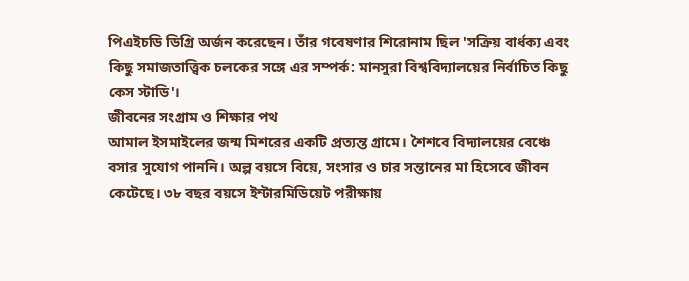পিএইচডি ডিগ্রি অর্জন করেছেন। তাঁর গবেষণার শিরোনাম ছিল 'সক্রিয় বার্ধক্য এবং কিছু সমাজতাত্ত্বিক চলকের সঙ্গে এর সম্পর্ক: মানসুরা বিশ্ববিদ্যালয়ের নির্বাচিত কিছু কেস স্টাডি'।
জীবনের সংগ্রাম ও শিক্ষার পথ
আমাল ইসমাইলের জন্ম মিশরের একটি প্রত্যন্ত গ্রামে। শৈশবে বিদ্যালয়ের বেঞ্চে বসার সুযোগ পাননি। অল্প বয়সে বিয়ে, সংসার ও চার সন্তানের মা হিসেবে জীবন কেটেছে। ৩৮ বছর বয়সে ইন্টারমিডিয়েট পরীক্ষায়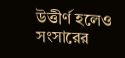উত্তীর্ণ হলেও সংসারের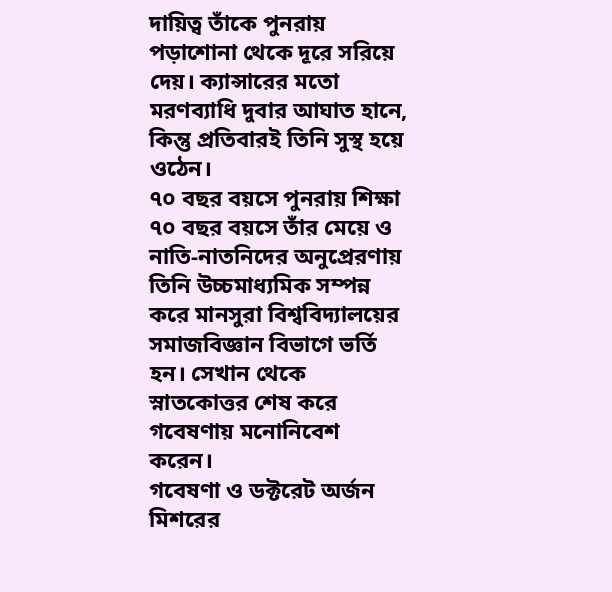দায়িত্ব তাঁকে পুনরায় পড়াশোনা থেকে দূরে সরিয়ে দেয়। ক্যান্সারের মতো মরণব্যাধি দুবার আঘাত হানে, কিন্তু প্রতিবারই তিনি সুস্থ হয়ে ওঠেন।
৭০ বছর বয়সে পুনরায় শিক্ষা
৭০ বছর বয়সে তাঁর মেয়ে ও নাতি-নাতনিদের অনুপ্রেরণায় তিনি উচ্চমাধ্যমিক সম্পন্ন করে মানসুরা বিশ্ববিদ্যালয়ের সমাজবিজ্ঞান বিভাগে ভর্তি হন। সেখান থেকে স্নাতকোত্তর শেষ করে গবেষণায় মনোনিবেশ করেন।
গবেষণা ও ডক্টরেট অর্জন
মিশরের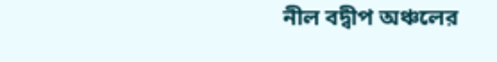নীল বদ্বীপ অঞ্চলের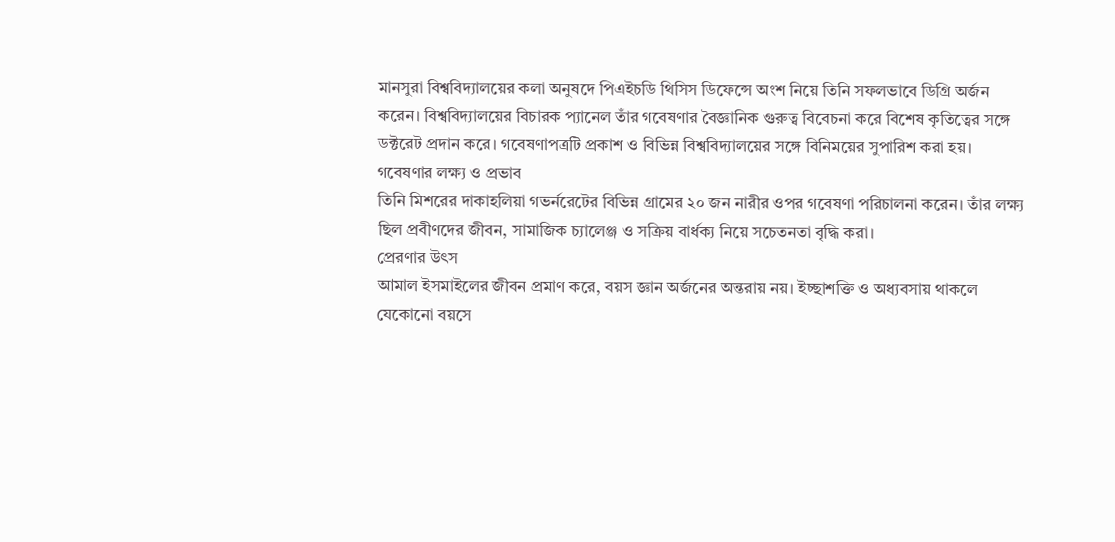মানসুরা বিশ্ববিদ্যালয়ের কলা অনুষদে পিএইচডি থিসিস ডিফেন্সে অংশ নিয়ে তিনি সফলভাবে ডিগ্রি অর্জন করেন। বিশ্ববিদ্যালয়ের বিচারক প্যানেল তাঁর গবেষণার বৈজ্ঞানিক গুরুত্ব বিবেচনা করে বিশেষ কৃতিত্বের সঙ্গে ডক্টরেট প্রদান করে। গবেষণাপত্রটি প্রকাশ ও বিভিন্ন বিশ্ববিদ্যালয়ের সঙ্গে বিনিময়ের সুপারিশ করা হয়।
গবেষণার লক্ষ্য ও প্রভাব
তিনি মিশরের দাকাহলিয়া গভর্নরেটের বিভিন্ন গ্রামের ২০ জন নারীর ওপর গবেষণা পরিচালনা করেন। তাঁর লক্ষ্য ছিল প্রবীণদের জীবন, সামাজিক চ্যালেঞ্জ ও সক্রিয় বার্ধক্য নিয়ে সচেতনতা বৃদ্ধি করা।
প্রেরণার উৎস
আমাল ইসমাইলের জীবন প্রমাণ করে, বয়স জ্ঞান অর্জনের অন্তরায় নয়। ইচ্ছাশক্তি ও অধ্যবসায় থাকলে যেকোনো বয়সে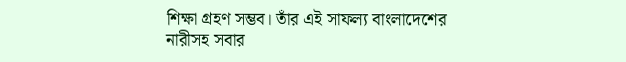শিক্ষা গ্রহণ সম্ভব। তাঁর এই সাফল্য বাংলাদেশের নারীসহ সবার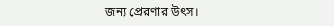জন্য প্রেরণার উৎস।